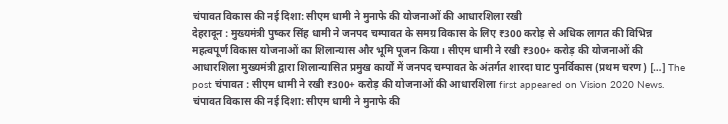चंपावत विकास की नई दिशा: सीएम धामी ने मुनाफे की योजनाओं की आधारशिला रखी
देहरादून : मुख्यमंत्री पुष्कर सिंह धामी ने जनपद चम्पावत के समग्र विकास के लिए ₹300 करोड़ से अधिक लागत की विभिन्न महत्वपूर्ण विकास योजनाओं का शिलान्यास और भूमि पूजन किया। सीएम धामी ने रखी ₹300+ करोड़ की योजनाओं की आधारशिला मुख्यमंत्री द्वारा शिलान्यासित प्रमुख कार्यों में जनपद चम्पावत के अंतर्गत शारदा घाट पुनर्विकास (प्रथम चरण) […] The post चंपावत : सीएम धामी ने रखी ₹300+ करोड़ की योजनाओं की आधारशिला first appeared on Vision 2020 News.
चंपावत विकास की नई दिशा: सीएम धामी ने मुनाफे की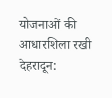योजनाओं की आधारशिला रखी
देहरादून: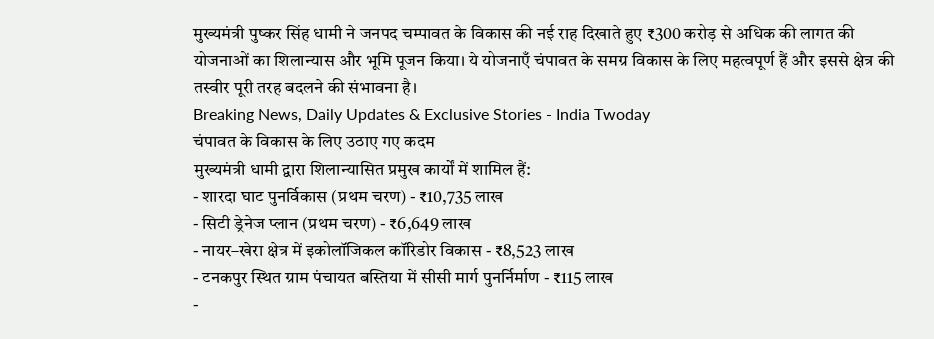मुख्यमंत्री पुष्कर सिंह धामी ने जनपद चम्पावत के विकास की नई राह दिखाते हुए ₹300 करोड़ से अधिक की लागत की योजनाओं का शिलान्यास और भूमि पूजन किया। ये योजनाएँ चंपावत के समग्र विकास के लिए महत्वपूर्ण हैं और इससे क्षेत्र की तस्वीर पूरी तरह बदलने की संभावना है।
Breaking News, Daily Updates & Exclusive Stories - India Twoday
चंपावत के विकास के लिए उठाए गए कदम
मुख्यमंत्री धामी द्वारा शिलान्यासित प्रमुख कार्यों में शामिल हैं:
- शारदा घाट पुनर्विकास (प्रथम चरण) - ₹10,735 लाख
- सिटी ड्रेनेज प्लान (प्रथम चरण) - ₹6,649 लाख
- नायर–खेरा क्षेत्र में इकोलॉजिकल कॉरिडोर विकास - ₹8,523 लाख
- टनकपुर स्थित ग्राम पंचायत बस्तिया में सीसी मार्ग पुनर्निर्माण - ₹115 लाख
-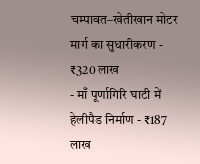चम्पावत–खेतीखान मोटर मार्ग का सुधारीकरण - ₹320 लाख
- माँ पूर्णागिरि घाटी में हेलीपैड निर्माण - ₹187 लाख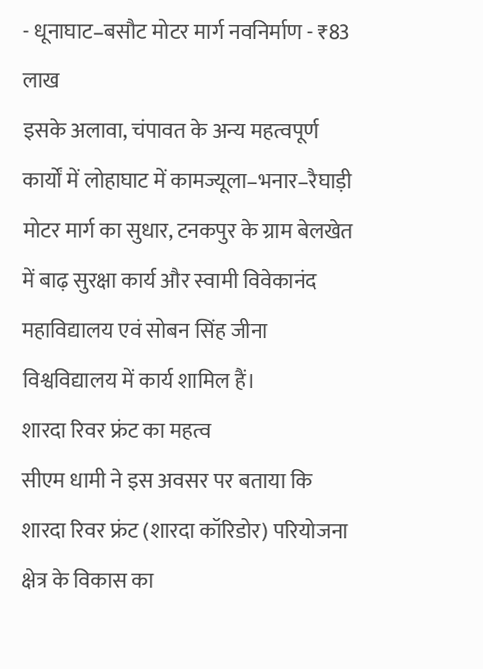- धूनाघाट–बसौट मोटर मार्ग नवनिर्माण - ₹83 लाख
इसके अलावा, चंपावत के अन्य महत्वपूर्ण कार्यों में लोहाघाट में कामज्यूला–भनार–रैघाड़ी मोटर मार्ग का सुधार, टनकपुर के ग्राम बेलखेत में बाढ़ सुरक्षा कार्य और स्वामी विवेकानंद महाविद्यालय एवं सोबन सिंह जीना विश्वविद्यालय में कार्य शामिल हैं।
शारदा रिवर फ्रंट का महत्व
सीएम धामी ने इस अवसर पर बताया कि शारदा रिवर फ्रंट (शारदा कॉरिडोर) परियोजना क्षेत्र के विकास का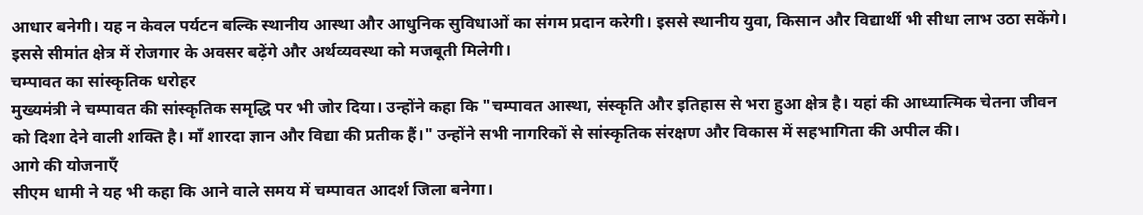आधार बनेगी। यह न केवल पर्यटन बल्कि स्थानीय आस्था और आधुनिक सुविधाओं का संगम प्रदान करेगी। इससे स्थानीय युवा, किसान और विद्यार्थी भी सीधा लाभ उठा सकेंगे। इससे सीमांत क्षेत्र में रोजगार के अवसर बढ़ेंगे और अर्थव्यवस्था को मजबूती मिलेगी।
चम्पावत का सांस्कृतिक धरोहर
मुख्यमंत्री ने चम्पावत की सांस्कृतिक समृद्धि पर भी जोर दिया। उन्होंने कहा कि "चम्पावत आस्था, संस्कृति और इतिहास से भरा हुआ क्षेत्र है। यहां की आध्यात्मिक चेतना जीवन को दिशा देने वाली शक्ति है। माँ शारदा ज्ञान और विद्या की प्रतीक हैं।" उन्होंने सभी नागरिकों से सांस्कृतिक संरक्षण और विकास में सहभागिता की अपील की।
आगे की योजनाएँ
सीएम धामी ने यह भी कहा कि आने वाले समय में चम्पावत आदर्श जिला बनेगा।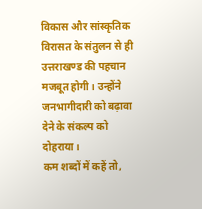विकास और सांस्कृतिक विरासत के संतुलन से ही उत्तराखण्ड की पहचान मजबूत होगी। उन्होंने जनभागीदारी को बढ़ावा देने के संकल्प को दोहराया।
कम शब्दों में कहें तो,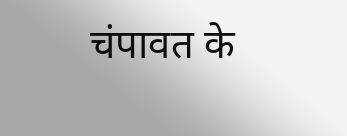चंपावत के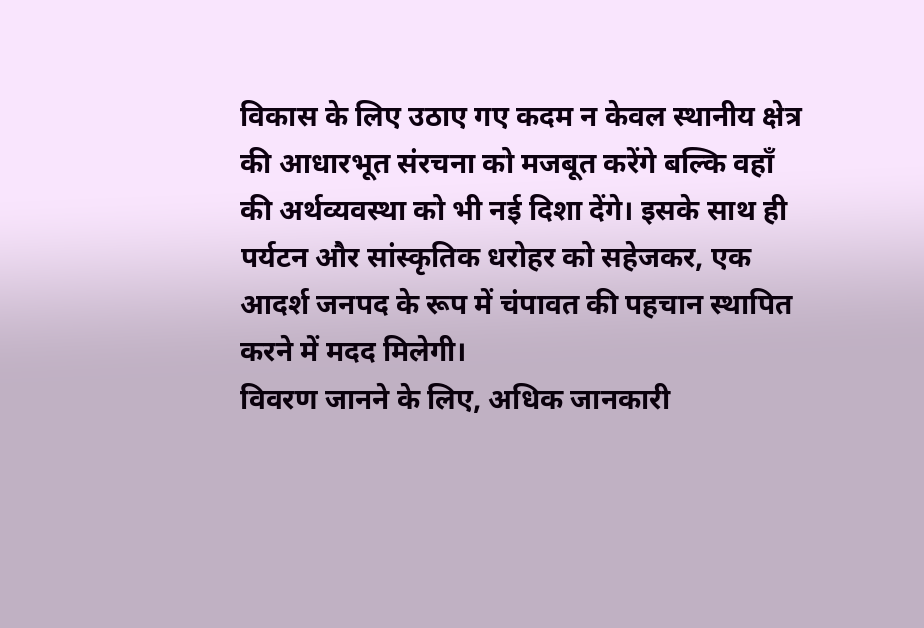विकास के लिए उठाए गए कदम न केवल स्थानीय क्षेत्र की आधारभूत संरचना को मजबूत करेंगे बल्कि वहाँ की अर्थव्यवस्था को भी नई दिशा देंगे। इसके साथ ही पर्यटन और सांस्कृतिक धरोहर को सहेजकर, एक आदर्श जनपद के रूप में चंपावत की पहचान स्थापित करने में मदद मिलेगी।
विवरण जानने के लिए, अधिक जानकारी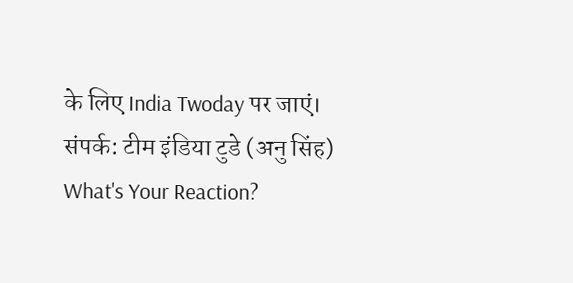के लिए India Twoday पर जाएं।
संपर्क: टीम इंडिया टुडे (अनु सिंह)
What's Your Reaction?